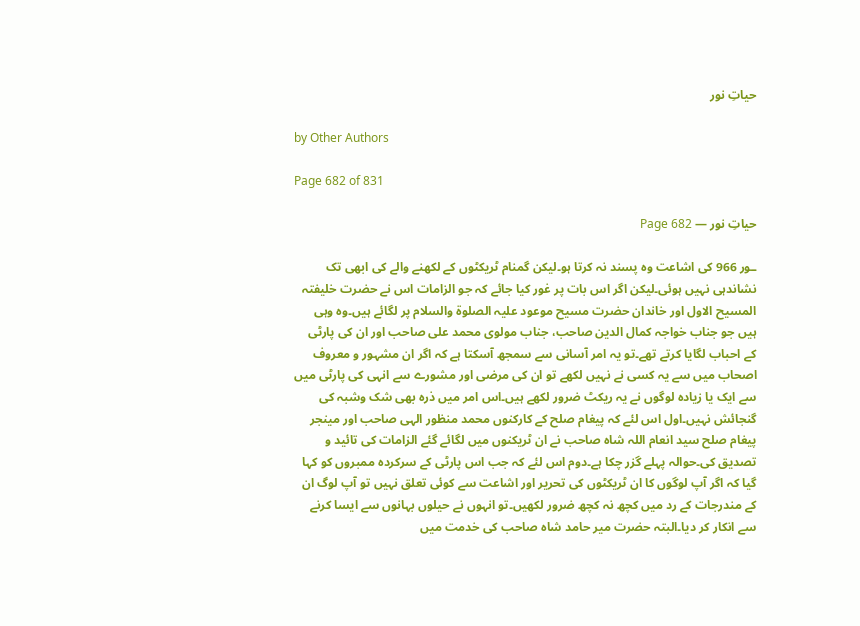حیاتِ نور

by Other Authors

Page 682 of 831

حیاتِ نور — Page 682

ـور 966 کی اشاعت وہ پسند نہ کرتا ہو۔لیکن گمنام ٹریکٹوں کے لکھنے والے کی ابھی تک نشاندہی نہیں ہوئی۔لیکن اگر اس بات پر غور کیا جائے کہ جو الزامات اس نے حضرت خلیفتہ المسیح الاول اور خاندان حضرت مسیح موعود علیہ الصلوۃ والسلام پر لگائے ہیں۔وہ وہی ہیں جو جناب خواجہ کمال الدین صاحب، جناب مولوی محمد علی صاحب اور ان کی پارٹی کے احباب لگایا کرتے تھے۔تو یہ امر آسانی سے سمجھ آسکتا ہے کہ اگر ان مشہور و معروف اصحاب میں سے یہ کسی نے نہیں لکھے تو ان کی مرضی اور مشورے سے انہی کی پارٹی میں سے ایک یا زیادہ لوگوں نے یہ ریکٹ ضرور لکھے ہیں۔اس امر میں ذرہ بھی شک وشبہ کی گنجائش نہیں۔اول اس لئے کہ پیغام صلح کے کارکنوں محمد منظور الہی صاحب اور مینجر پیغام صلح سید انعام اللہ شاہ صاحب نے ان ٹریکنوں میں لگائے گئے الزامات کی تائید و تصدیق کی۔حوالہ پہلے گزر چکا ہے۔دوم اس لئے کہ جب اس پارٹی کے سرکردہ ممبروں کو کہا گیا کہ اگر آپ لوگوں کا ان ٹریکٹوں کی تحریر اور اشاعت سے کوئی تعلق نہیں تو آپ لوگ ان کے مندرجات کے رد میں کچھ نہ کچھ ضرور لکھیں۔تو انہوں نے حیلوں بہانوں سے ایسا کرنے سے انکار کر دیا۔البتہ حضرت میر حامد شاہ صاحب کی خدمت میں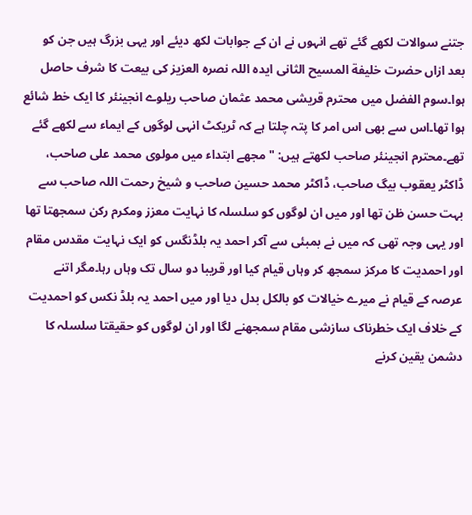جتنے سوالات لکھے گئے تھے انہوں نے ان کے جوابات لکھ دیئے اور یہی بزرگ ہیں جن کو بعد ازاں حضرت خلیفة المسیح الثانی ایدہ اللہ نصرہ العزیز کی بیعت کا شرف حاصل ہوا۔سوم الفضل میں محترم قریشی محمد عثمان صاحب ریلوے انجینئر کا ایک خط شائع ہوا تھا۔اس سے بھی اس امر کا پتہ چلتا ہے کہ ٹریکٹ انہی لوگوں کے ایماء سے لکھے گئے تھے۔محترم انجینئر صاحب لکھتے ہیں: " مجھے ابتداء میں مولوی محمد علی صاحب، ڈاکٹر یعقوب بیگ صاحب، ڈاکٹر محمد حسین صاحب و شیخ رحمت اللہ صاحب سے بہت حسن ظن تھا اور میں ان لوگوں کو سلسلہ کا نہایت معزز ومکرم رکن سمجھتا تھا اور یہی وجہ تھی کہ میں نے بمبئی سے آکر احمد یہ بلڈنگس کو ایک نہایت مقدس مقام اور احمدیت کا مرکز سمجھ کر وہاں قیام کیا اور قریبا دو سال تک وہاں رہا۔مگر اتنے عرصہ کے قیام نے میرے خیالات کو بالکل بدل دیا اور میں احمد یہ بلڈ نکس کو احمدیت کے خلاف ایک خطرناک سازشی مقام سمجھنے لگا اور ان لوگوں کو حقیقتا سلسلہ کا دشمن یقین کرنے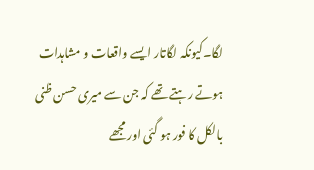لگا۔کیونکہ لگاتار ایسے واقعات و مشاہدات ہوتے رہتے تھے کہ جن سے میری حسن ظنی بالکل کا فور ہو گئی اور مجھے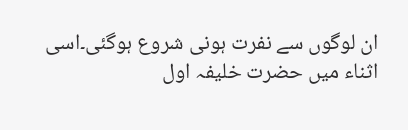ان لوگوں سے نفرت ہونی شروع ہوگئی۔اسی اثناء میں حضرت خلیفہ اول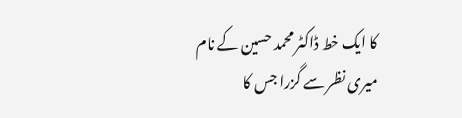کا ایک خط ڈاکٹر محمد حسین کے نام میری نظر سے گزرا جس کا